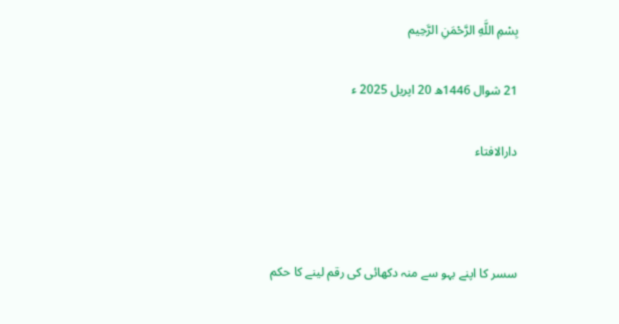بِسْمِ اللَّهِ الرَّحْمَنِ الرَّحِيم

21 شوال 1446ھ 20 اپریل 2025 ء

دارالافتاء



سسر کا اپنے بہو سے منہ دکھائی کی رقم لینے کا حکم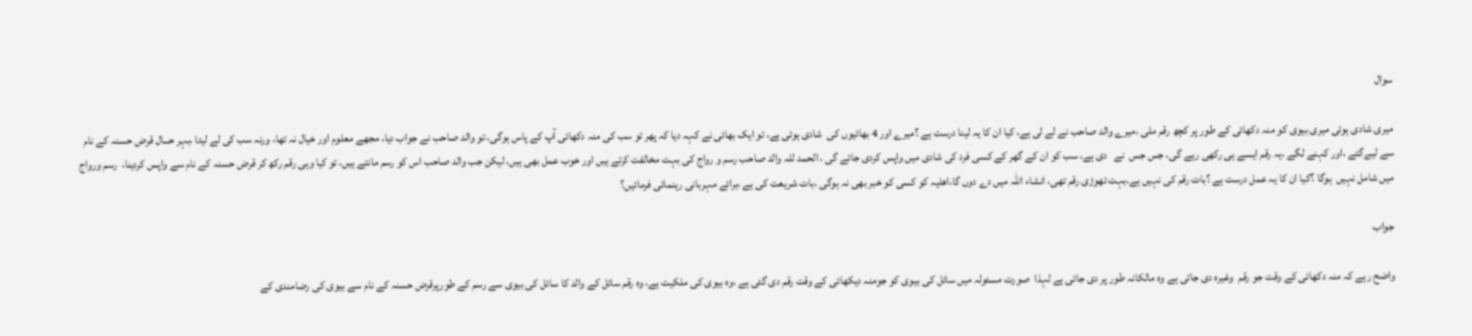سوال

میری شادی ہوئی میری بیوی کو منہ دکھائی کے طور پر کچھ رقم ملی ،میرے والد صاحب نے لے لی ہے، کیا ان کا یہ لینا درست ہے ؟میرے اور 4 بھائیوں کی  شادی ہوئی ہے، تو ایک بھائی نے کہہ دیا کہ پھر تو سب کی منہ دکھائی آپ کے پاس ہوگی، تو والد صاحب نے جواب دیا، مجھے معلوم اور خیال نہ تھا، ورنہ سب کی لے لیتا ،بہر حـــال قرض حسنہ کے نام سے ليےگئے ،اور کہنے لگے ،یہ رقم ایسے ہی رکھی رہے گی، جس جس  نے   دی ہے، سب کو ان کے گھر کے کسی فرد کی شادی میں واپس کردی جائے گی ، الحمد للہ والد صاحب رسم و رواج کی بہت مخالفت کرتے ہیں اور خوب عمل بھی ہیں، لیکن جب والد صاحب اس کو رسم مانتے ہیں، تو کیا وہی رقم رکھ کر قرض حسنہ کے نام سے واپس کردینا،  رسم ورواج میں شامل نہيں  ہوگا ؟کیا ان کا یہ عمل درست ہے ؟بات رقم کی نہيں ہے،بہت تھوڑی رقم تھی، انشاء اللہ میں دے دوں گا،اهلیہ کو کسی کو خبر بھی نہ ہوگی ،بات شریعت کی ہے ،برائے مہربانی رہنمائی فرمائیں؟

جواب

واضح رہے کہ منہ دکھائی کے وقت جو رقم  وغیرہ دی جاتی ہے وہ مالکانہ طور پر دی جاتی ہے لہذا  صورت مسئولہ میں سائل کی بیوی کو جومنہ دیکھائی کے وقت رقم دی گئی ہے ،وہ بیوی کی ملکیت ہے، وہ رقم سائل کے والد کا سائل کی بیوی سے رسم کے طورپرقرض حسنہ کے نام سے بیوی کی رضامندی کے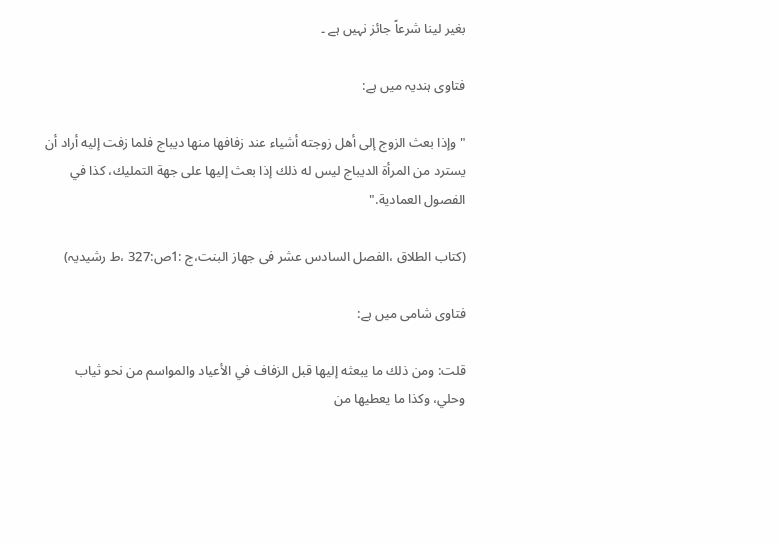بغیر لینا شرعاً جائز نہیں ہے ۔

فتاوی ہندیہ میں ہے:

"وإذا بعث الزوج إلى أهل زوجته أشياء عند زفافها منها ديباج فلما زفت إليه أراد أن يسترد من المرأة الديباج ليس له ذلك إذا بعث إليها على جهة التمليك، كذا في الفصول العمادية."

(کتاب الطلاق ،الفصل السادس عشر فی جھاز البنت،ج :1ص:327 ،ط رشیدیہ)

فتاوی شامی میں ہے:

قلت: ومن ذلك ما يبعثه إليها قبل الزفاف في الأعياد والمواسم من نحو ثياب وحلي، وكذا ما يعطيها من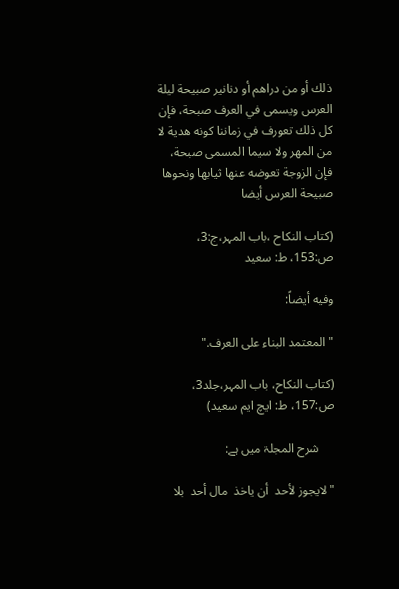ذلك أو من دراهم أو دنانير صبيحة ليلة العرس ويسمى في العرف صبحة، فإن كل ذلك تعورف في زماننا كونه هدية لا من المهر ولا سيما المسمى صبحة، فإن الزوجة تعوضه عنها ثيابها ونحوها صبيحة العرس أيضا

(کتاب النکاح ،باب المہر،ج:3، ص:153، ط: سعید

وفيه أيضاً:

"المعتمد البناء على العرف."

(کتاب النکاح، باب المہر،جلد3، ص:157، ط: ایچ ایم سعید)

     شرح المجلۃ میں ہے:

"لایجوز لأحد  أن یاخذ  مال أحد  بلا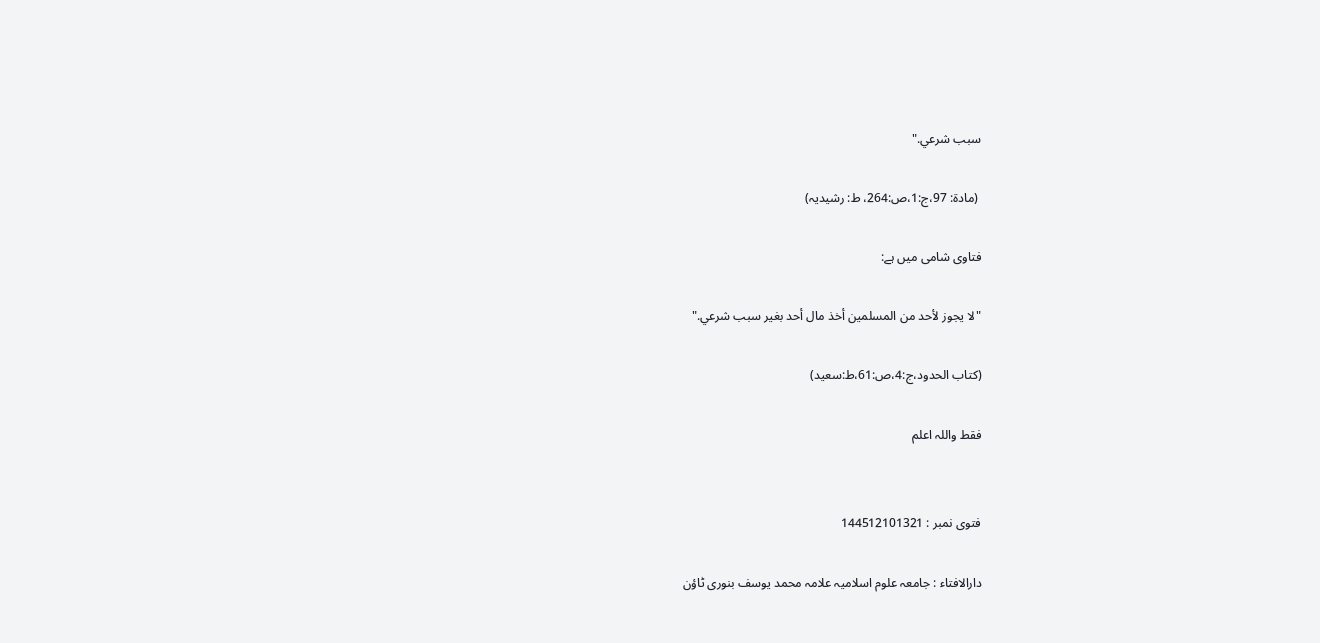سبب شرعي."

 (مادۃ: 97،ج:1،ص:264، ط: رشیدیہ)

فتاوی شامی میں ہے:

"لا ‌يجوز ‌لأحد من المسلمين أخذ مال أحد بغير سبب شرعي."

(كتاب الحدود،ج:4،ص:61،ط:سعيد)

فقط واللہ اعلم


فتوی نمبر : 144512101321

دارالافتاء : جامعہ علوم اسلامیہ علامہ محمد یوسف بنوری ٹاؤن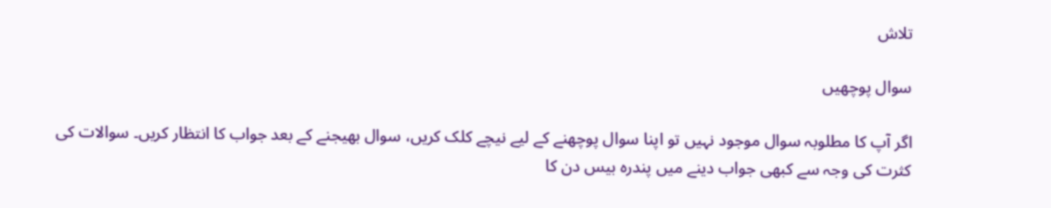تلاش

سوال پوچھیں

اگر آپ کا مطلوبہ سوال موجود نہیں تو اپنا سوال پوچھنے کے لیے نیچے کلک کریں، سوال بھیجنے کے بعد جواب کا انتظار کریں۔ سوالات کی کثرت کی وجہ سے کبھی جواب دینے میں پندرہ بیس دن کا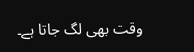وقت بھی لگ جاتا ہے۔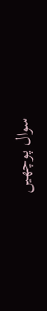سوال پوچھیں